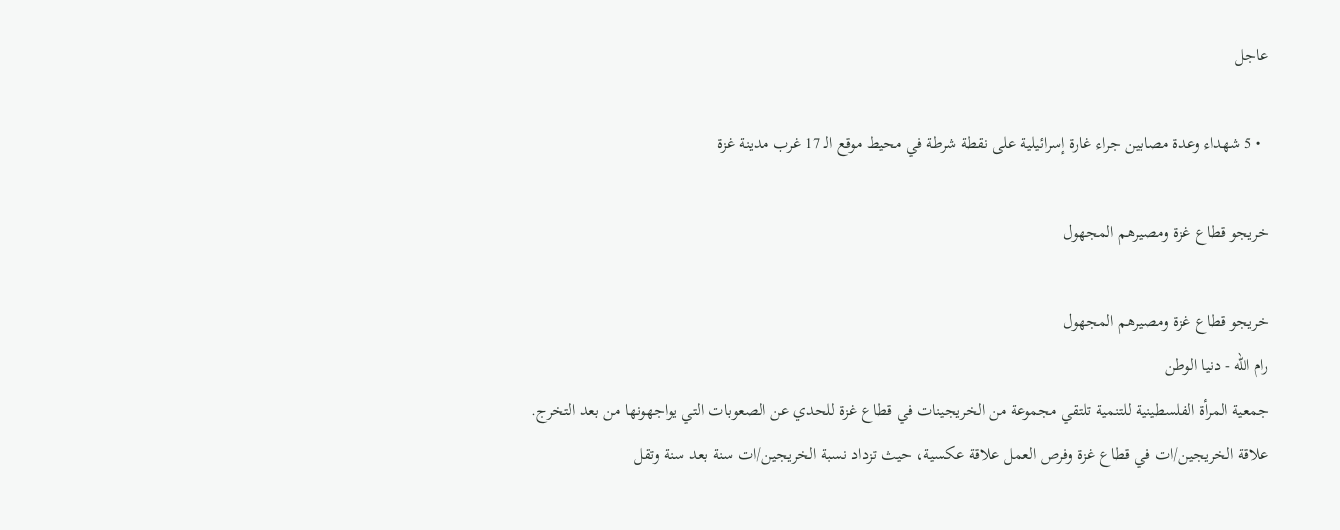عاجل

  • 5 شهداء وعدة مصابين جراء غارة إسرائيلية على نقطة شرطة في محيط موقع الـ 17 غرب مدينة غزة

خريجو قطاع غزة ومصيرهم المجهول

خريجو قطاع غزة ومصيرهم المجهول
رام الله - دنيا الوطن
جمعية المرأة الفلسطينية للتنمية تلتقي مجموعة من الخريجينات في قطاع غزة للحدي عن الصعوبات التي يواجهونها من بعد التخرج. علاقة الخريجين/ات في قطاع غزة وفرص العمل علاقة عكسية، حيث تزداد نسبة الخريجين/ات سنة بعد سنة وتقل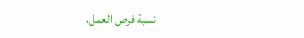نسبة فرص العمل،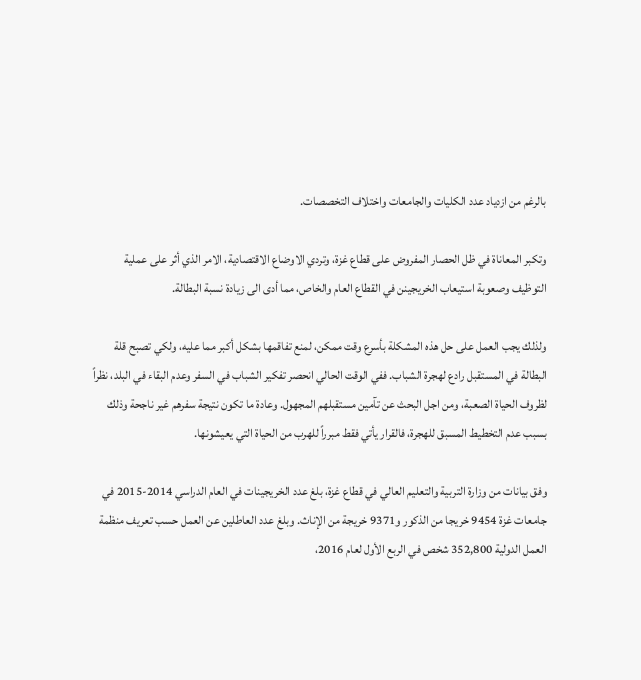بالرغم من ازدياد عدد الكليات والجامعات واختلاف التخصصات.

وتكبر المعاناة في ظل الحصار المفروض على قطاع غزة، وتردي الاوضاع الاقتصادية، الامر الذي أثر على عملية التوظيف وصعوبة استيعاب الخريجينن في القطاع العام والخاص، مما أدى الى زيادة نسبة البطالة.

ولذلك يجب العمل على حل هذه المشكلة بأسرع وقت ممكن، لمنع تفاقمها بشكل أكبر مما عليه، ولكي تصبح قلة البطالة في المستقبل رادع لهجرة الشباب. ففي الوقت الحالي انحصر تفكير الشباب في السفر وعدم البقاء في البلد، نظراً لظروف الحياة الصعبة، ومن اجل البحث عن تآمين مستقبلهم المجهول. وعادة ما تكون نتيجة سفرهم غير ناجحة وذلك بسبب عدم التخطيط المسبق للهجرة، فالقرار يأتي فقط مبرراً للهرب من الحياة التي يعيشونها.

وفق بيانات من وزارة التربية والتعليم العالي في قطاع غزة، بلغ عدد الخريجينات في العام الدراسي 2014-2015 في جامعات غزة 9454 خريجا من الذكور و9371 خريجة من الإناث. وبلغ عدد العاطلين عن العمل حسب تعريف منظمة العمل الدولية 352,800 شخص في الربع الأول لعام 2016،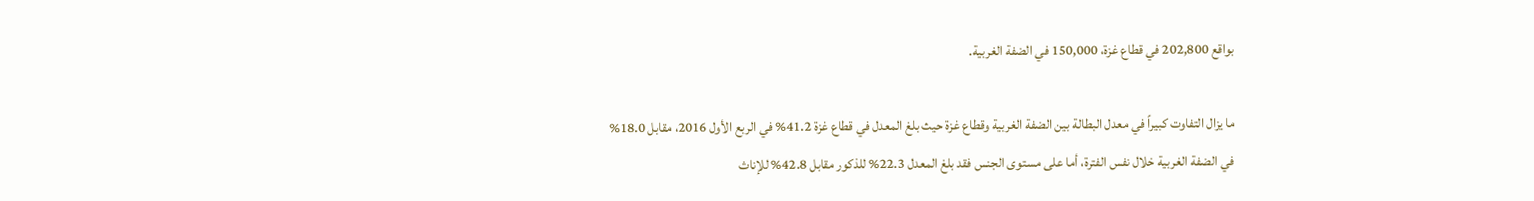بواقع 202,800 في قطاع غزة، 150,000 في الضفة الغربية.

ما يزال التفاوت كبيراً في معدل البطالة بين الضفة الغربية وقطاع غزة حيث بلغ المعدل في قطاع غزة 41.2% في الربع الأول 2016، مقابل 18.0% في الضفة الغربية خلال نفس الفترة، أما على مستوى الجنس فقد بلغ المعدل 22.3% للذكور مقابل 42.8% للإناث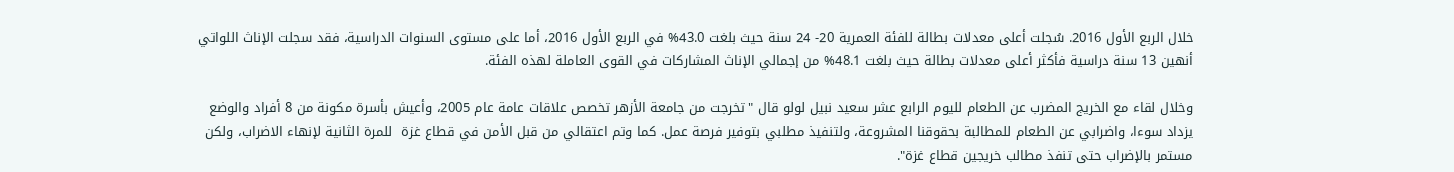خلال الربع الأول 2016. سُجلت أعلى معدلات بطالة للفئة العمرية 20- 24 سنة حيث بلغت 43.0% في الربع الأول 2016، أما على مستوى السنوات الدراسية، فقد سجلت الإناث اللواتي أنهين 13 سنة دراسية فأكثر أعلى معدلات بطالة حيث بلغت 48.1% من إجمالي الإناث المشاركات في القوى العاملة لهذه الفئة.

وخلال لقاء مع الخريج المضرب عن الطعام لليوم الرابع عشر سعيد نبيل لولو قال "تخرجت من جامعة الأزهر تخصص علاقات عامة عام 2005، وأعيش بأسرة مكونة من 8 أفراد والوضع يزداد سوءا، واضرابي عن الطعام للمطالبة بحقوقنا المشروعة، ولتنفيذ مطلبي بتوفير فرصة عمل. كما وتم اعتقالي من قبل الأمن في قطاع غزة  للمرة الثانية لإنهاء الاضراب، ولكن  مستمر بالإضراب حتى تنفذ مطالب خريجين قطاع غزة".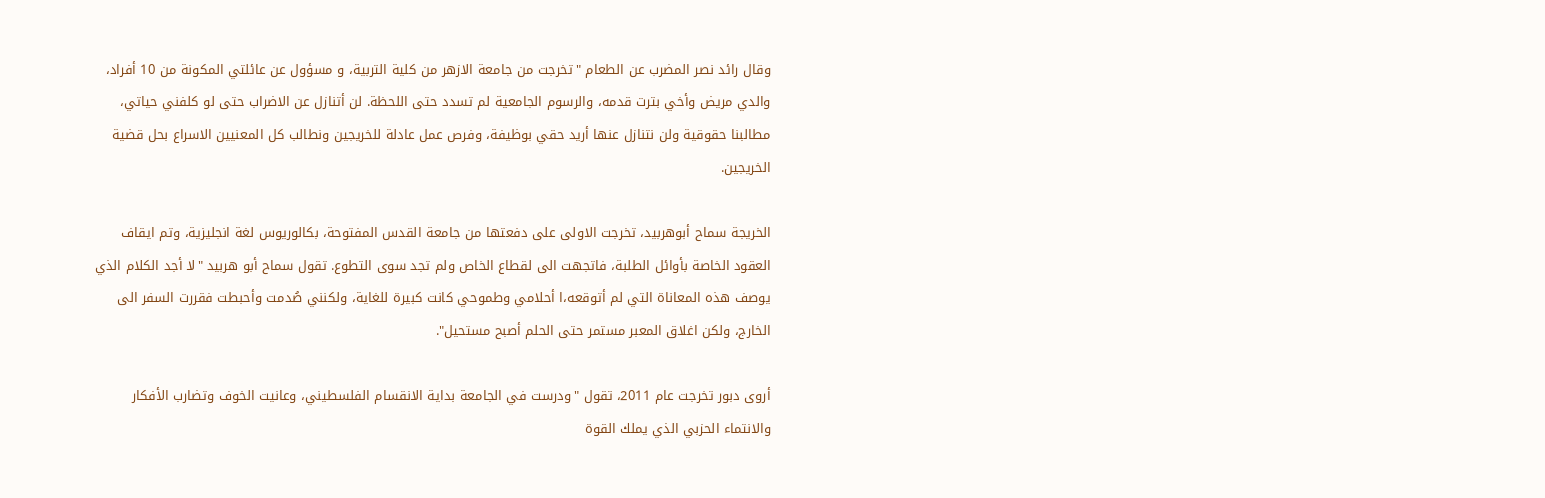وقال رائد نصر المضرب عن الطعام "تخرجت من جامعة الازهر من كلية التربية، و مسؤول عن عائلتي المكونة من 10 أفراد، والدي مريض وأخي بترت قدمه، والرسوم الجامعية لم تسدد حتى اللحظة. لن أتنازل عن الاضراب حتى لو كلفني حياتي، مطالبنا حقوقية ولن نتنازل عنها أريد حقي بوظيفة، وفرص عمل عادلة للخريجين ونطالب كل المعنيين الاسراع بحل قضية الخريجين.

الخريجة سماح أبوهربيد، تخرجت الاولى على دفعتها من جامعة القدس المفتوحة، بكالوريوس لغة انجليزية، وتم ايقاف العقود الخاصة بأوائل الطلبة، فاتجهت الى لقطاع الخاص ولم تجد سوى التطوع. تقول سماح أبو هربيد "لا أجد الكلام الذي يوصف هذه المعاناة التي لم أتوقعه،ا أحلامي وطموحي كانت كبيرة للغاية، ولكنني صُدمت وأحبطت فقررت السفر الى الخارج، ولكن اغلاق المعبر مستمر حتى الحلم أصبح مستحيل".

أروى دبور تخرجت عام 2011، تقول "ودرست في الجامعة بداية الانقسام الفلسطيني، وعانيت الخوف وتضارب الأفكار والانتماء الحزبي الذي يملك القوة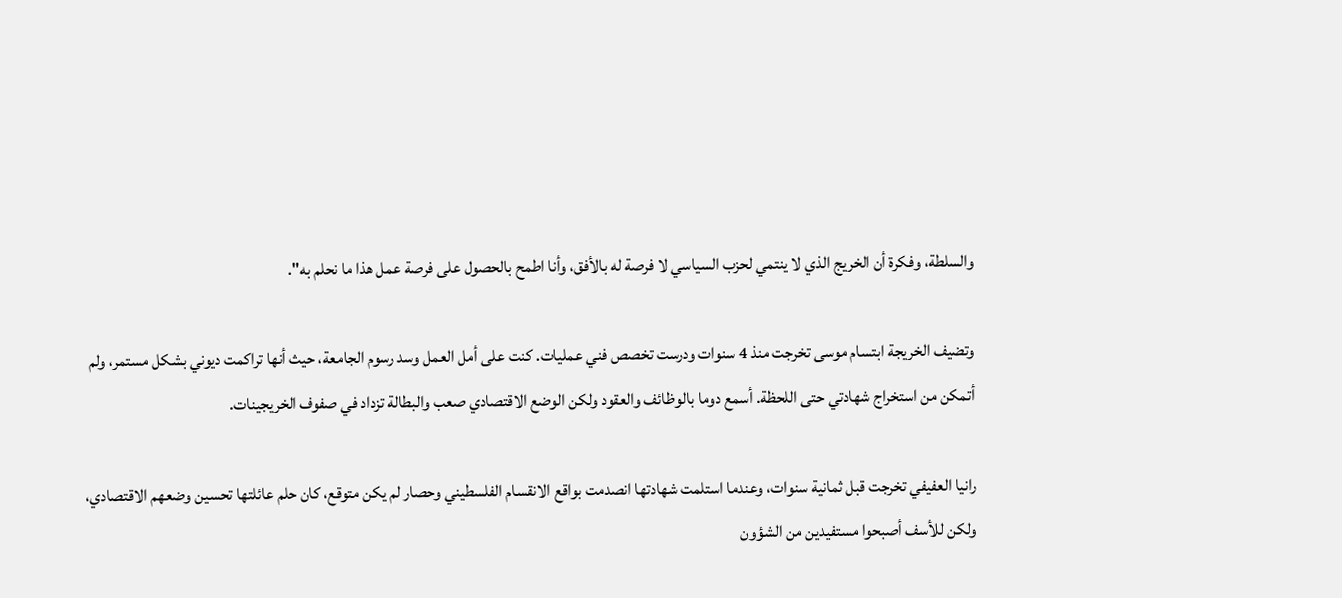والسلطة، وفكرة أن الخريج الذي لا ينتمي لحزب السياسي لا فرصة له بالأفق، وأنا اطمح بالحصول على فرصة عمل هذا ما نحلم به".

وتضيف الخريجة ابتسام موسى تخرجت منذ 4 سنوات ودرست تخصص فني عمليات. كنت على أمل العمل وسد رسوم الجامعة، حيث أنها تراكمت ديوني بشكل مستمر، ولم أتمكن من استخراج شهادتي حتى اللحظة. أسمع دوما بالوظائف والعقود ولكن الوضع الاقتصادي صعب والبطالة تزداد في صفوف الخريجينات.

رانيا العفيفي تخرجت قبل ثمانية سنوات، وعندما استلمت شهادتها انصدمت بواقع الانقسام الفلسطيني وحصار لم يكن متوقع، كان حلم عائلتها تحسين وضعهم الاقتصادي، ولكن للأسف أصبحوا مستفيدين من الشؤون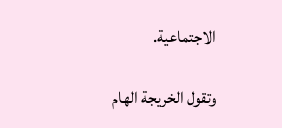الاجتماعية.

وتقول الخريجة الهام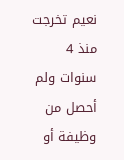نعيم تخرجت منذ 4 سنوات ولم أحصل من وظيفة أو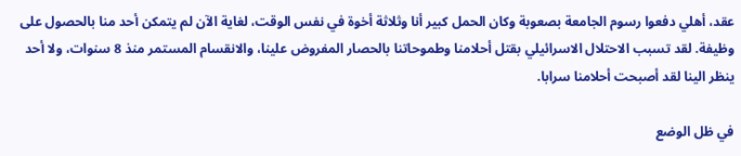عقد، أهلي دفعوا رسوم الجامعة بصعوبة وكان الحمل كبير أنا وثلاثة أخوة في نفس الوقت، لغاية الآن لم يتمكن أحد منا بالحصول على وظيفة. لقد تسبب الاحتلال الاسرائيلي بقتل أحلامنا وطموحاتنا بالحصار المفروض علينا، والانقسام المستمر منذ 8 سنوات، ولا أحد ينظر الينا لقد أصبحت أحلامنا سرابا.

في ظل الوضع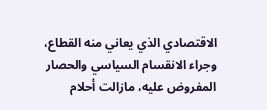الاقتصادي الذي يعاني منه القطاع، وجراء الانقسام السياسي والحصار المفروض عليه، مازالت أحلام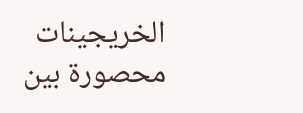الخريجينات محصورة بين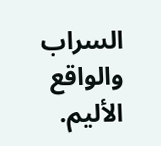السراب والواقع الأليم.